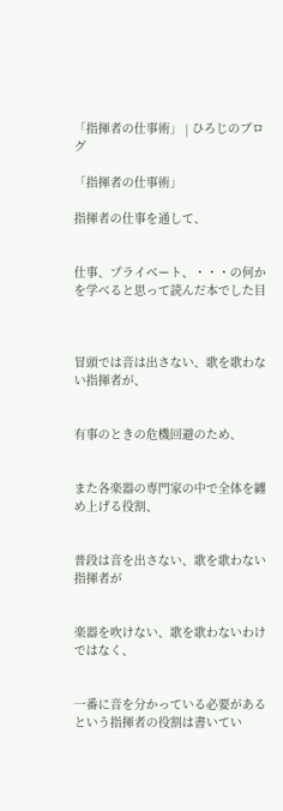「指揮者の仕事術」 | ひろじのブログ

「指揮者の仕事術」

指揮者の仕事を通して、


仕事、プライベート、・・・の何かを学べると思って読んだ本でした目



冒頭では音は出さない、歌を歌わない指揮者が、


有事のときの危機回避のため、


また各楽器の専門家の中で全体を纏め上げる役割、


普段は音を出さない、歌を歌わない指揮者が


楽器を吹けない、歌を歌わないわけではなく、


一番に音を分かっている必要があるという指揮者の役割は書いてい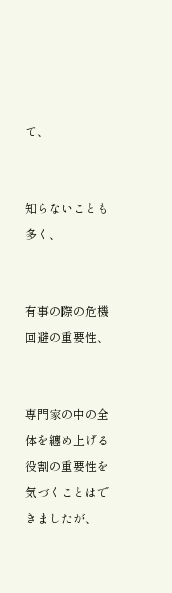て、


知らないことも多く、


有事の際の危機回避の重要性、


専門家の中の全体を纏め上げる役割の重要性を気づくことはできましたが、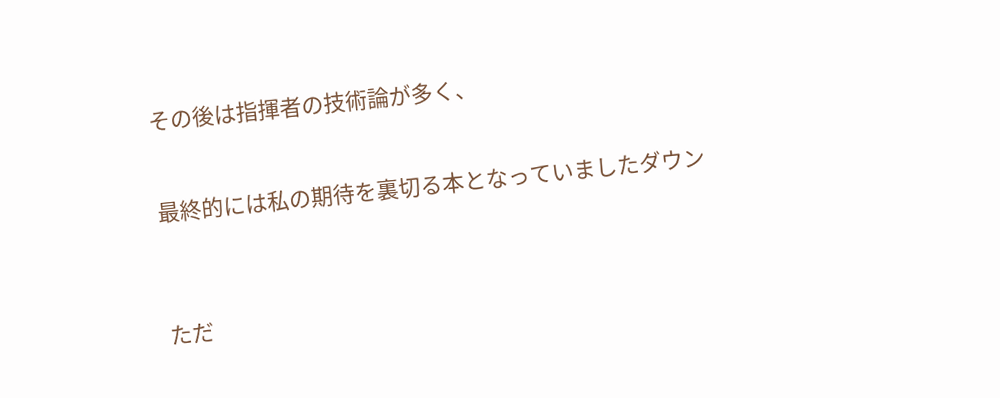その後は指揮者の技術論が多く、


最終的には私の期待を裏切る本となっていましたダウン



ただ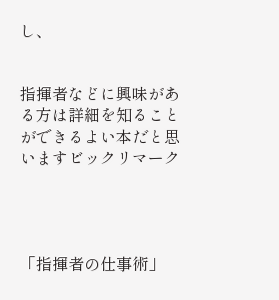し、


指揮者などに興味がある方は詳細を知ることができるよい本だと思いますビックリマーク




「指揮者の仕事術」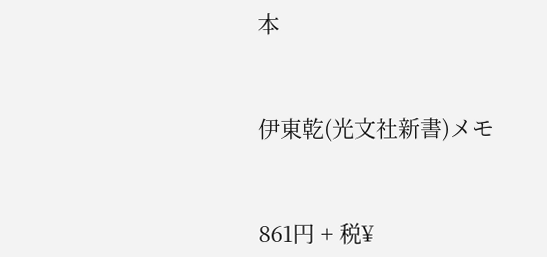本


伊東乾(光文社新書)メモ


861円 + 税¥